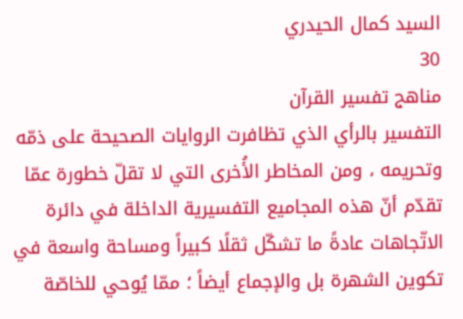السيد كمال الحيدري
30
مناهج تفسير القرآن
التفسير بالرأي الذي تظافرت الروايات الصحيحة على ذمّه وتحريمه ، ومن المخاطر الأُخرى التي لا تقلّ خطورة عمّا تقدّم أنّ هذه المجاميع التفسيرية الداخلة في دائرة الاتّجاهات عادةً ما تشكّل ثقلًا كبيراً ومساحة واسعة في تكوين الشهرة بل والإجماع أيضاً ؛ ممّا يُوحي للخاصّة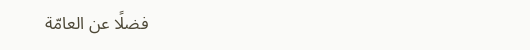فضلًا عن العامّة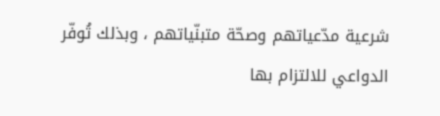شرعية مدّعياتهم وصحّة متبنّياتهم ، وبذلك تُوفّر الدواعي للالتزام بها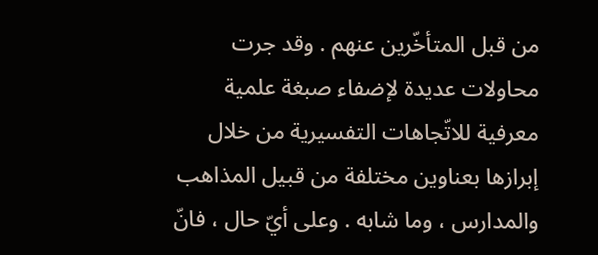من قبل المتأخّرين عنهم . وقد جرت محاولات عديدة لإضفاء صبغة علمية معرفية للاتّجاهات التفسيرية من خلال إبرازها بعناوين مختلفة من قبيل المذاهب والمدارس ، وما شابه . وعلى أيّ حال ، فانّ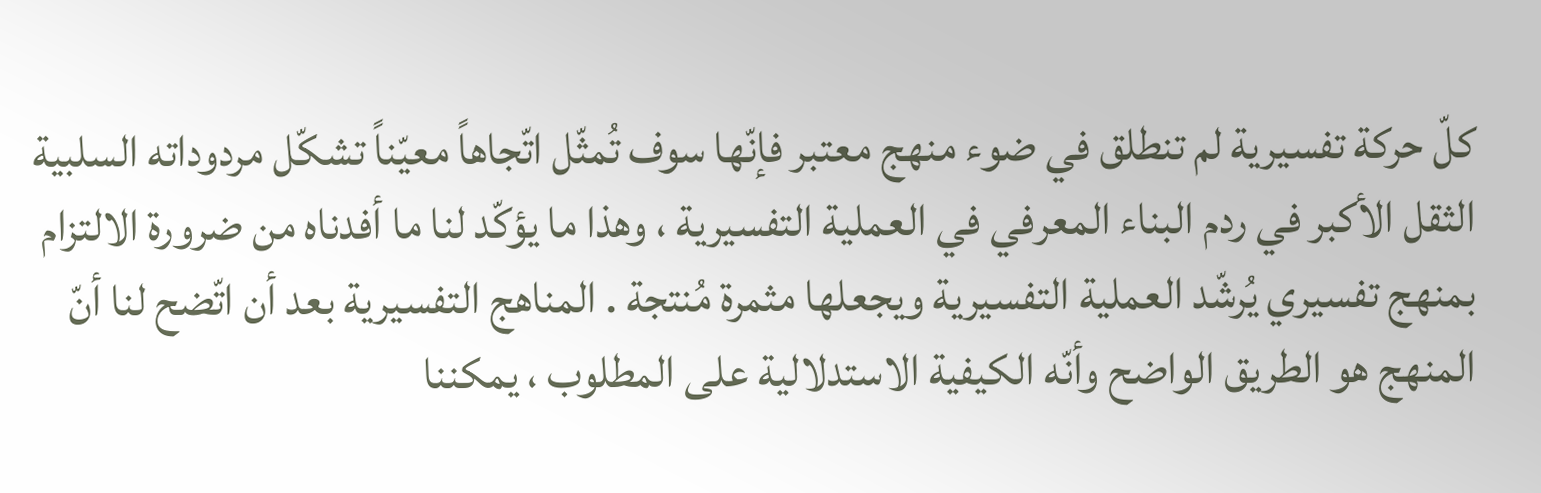كلّ حركة تفسيرية لم تنطلق في ضوء منهج معتبر فإنّها سوف تُمثّل اتّجاهاً معيّناً تشكّل مردوداته السلبية الثقل الأكبر في ردم البناء المعرفي في العملية التفسيرية ، وهذا ما يؤكّد لنا ما أفدناه من ضرورة الالتزام بمنهج تفسيري يُرشّد العملية التفسيرية ويجعلها مثمرة مُنتجة . المناهج التفسيرية بعد أن اتّضح لنا أنّ المنهج هو الطريق الواضح وأنّه الكيفية الاستدلالية على المطلوب ، يمكننا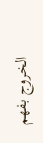الخروج بفهم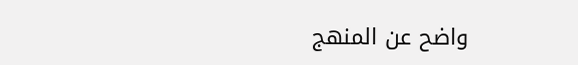واضح عن المنهج